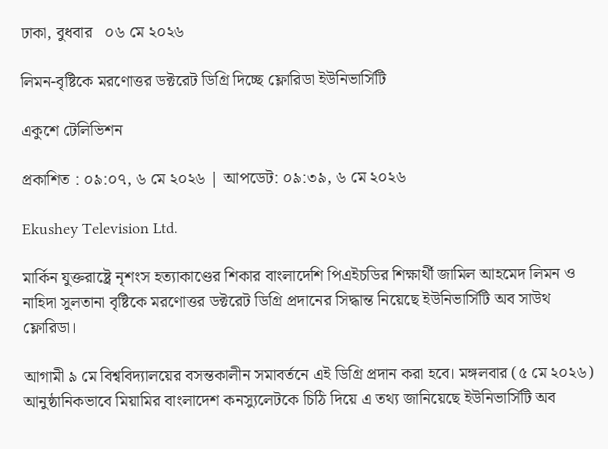ঢাকা, বুধবার   ০৬ মে ২০২৬

লিমন-বৃষ্টিকে মরণোত্তর ডক্টরেট ডিগ্রি দিচ্ছে ফ্লোরিডা ইউনিভার্সিটি

একুশে টেলিভিশন

প্রকাশিত : ০৯:০৭, ৬ মে ২০২৬ | আপডেট: ০৯:৩৯, ৬ মে ২০২৬

Ekushey Television Ltd.

মার্কিন যুক্তরাষ্ট্রে নৃশংস হত্যাকাণ্ডের শিকার বাংলাদেশি পিএইচডির শিক্ষার্থী জামিল আহমেদ লিমন ও নাহিদা সুলতানা বৃষ্টিকে মরণোত্তর ডক্টরেট ডিগ্রি প্রদানের সিদ্ধান্ত নিয়েছে ইউনিভার্সিটি অব সাউথ ফ্লোরিডা।

আগামী ৯ মে বিশ্ববিদ্যালয়ের বসন্তকালীন সমাবর্তনে এই ডিগ্রি প্রদান করা হবে। মঙ্গলবার (৫ মে ২০২৬) আনুষ্ঠানিকভাবে মিয়ামির বাংলাদেশ কনস্যুলেটকে চিঠি দিয়ে এ তথ্য জানিয়েছে ইউনিভার্সিটি অব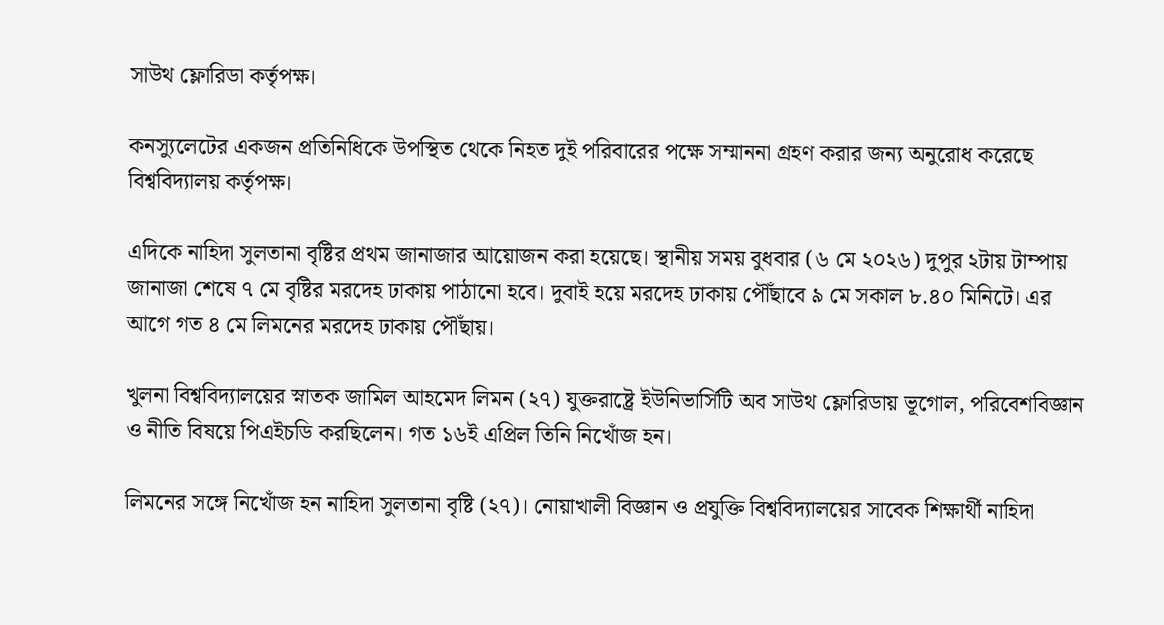সাউথ ফ্লোরিডা কর্তৃপক্ষ।

কনস্যুলেটের একজন প্রতিনিধিকে উপস্থিত থেকে নিহত দুই পরিবারের পক্ষে সম্মাননা গ্রহণ করার জন্য অনুরোধ করেছে বিশ্ববিদ্যালয় কর্তৃপক্ষ।

এদিকে নাহিদা সুলতানা বৃষ্টির প্রথম জানাজার আয়োজন করা হয়েছে। স্থানীয় সময় বুধবার (৬ মে ২০২৬) দুপুর ২টায় টাম্পায় জানাজা শেষে ৭ মে বৃষ্টির মরদেহ ঢাকায় পাঠানো হবে। দুবাই হয়ে মরদেহ ঢাকায় পৌঁছাবে ৯ মে সকাল ৮.৪০ মিনিটে। এর আগে গত ৪ মে লিমনের মরদেহ ঢাকায় পৌঁছায়।

খুলনা বিশ্ববিদ্যালয়ের স্নাতক জামিল আহমেদ লিমন (২৭) যুক্তরাষ্ট্রে ইউনিভার্সিটি অব সাউথ ফ্লোরিডায় ভূগোল, পরিবেশবিজ্ঞান ও নীতি বিষয়ে পিএইচডি করছিলেন। গত ১৬ই এপ্রিল তিনি নিখোঁজ হন।

লিমনের সঙ্গে নিখোঁজ হন নাহিদা সুলতানা বৃষ্টি (২৭)। নোয়াখালী বিজ্ঞান ও প্রযুক্তি বিশ্ববিদ্যালয়ের সাবেক শিক্ষার্থী নাহিদা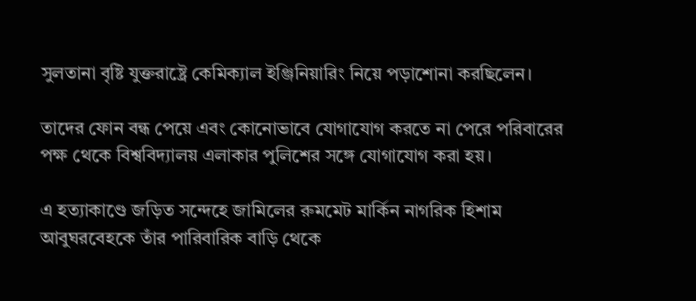সুলতানা বৃষ্টি যুক্তরাষ্ট্রে কেমিক্যাল ইঞ্জিনিয়ারিং নিয়ে পড়াশোনা করছিলেন।

তাদের ফোন বন্ধ পেয়ে এবং কোনোভাবে যোগাযোগ করতে না পেরে পরিবারের পক্ষ থেকে বিশ্ববিদ্যালয় এলাকার পুলিশের সঙ্গে যোগাযোগ করা হয়।

এ হত্যাকাণ্ডে জড়িত সন্দেহে জামিলের রুমমেট মার্কিন নাগরিক হিশাম আবুঘরবেহকে তাঁর পারিবারিক বাড়ি থেকে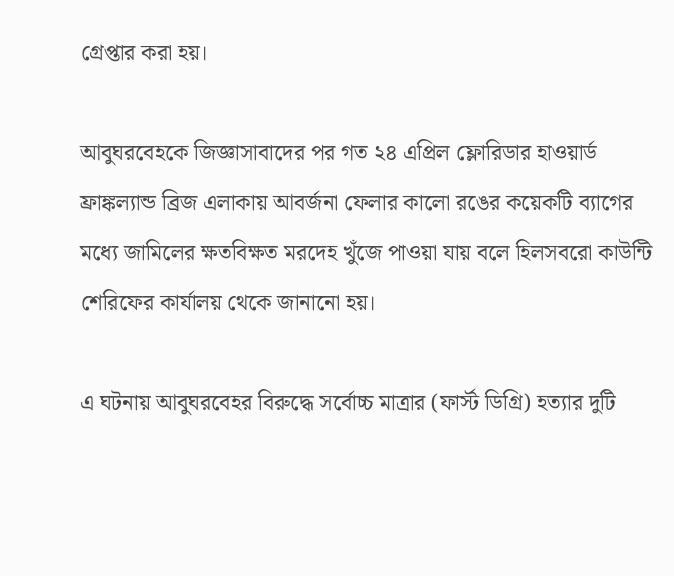গ্রেপ্তার করা হয়।

আবুঘরবেহকে জিজ্ঞাসাবাদের পর গত ২৪ এপ্রিল ফ্লোরিডার হাওয়ার্ড ফ্রাঙ্কল্যান্ড ব্রিজ এলাকায় আবর্জনা ফেলার কালো রঙের কয়েকটি ব্যাগের মধ্যে জামিলের ক্ষতবিক্ষত মরদেহ খুঁজে পাওয়া যায় বলে হিলসবরো কাউন্টি শেরিফের কার্যালয় থেকে জানানো হয়।

এ ঘটনায় আবুঘরবেহর বিরুদ্ধে সর্বোচ্চ মাত্রার (ফার্স্ট ডিগ্রি) হত্যার দুটি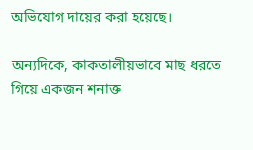অভিযোগ দায়ের করা হয়েছে।

অন্যদিকে, কাকতালীয়ভাবে মাছ ধরতে গিয়ে একজন শনাক্ত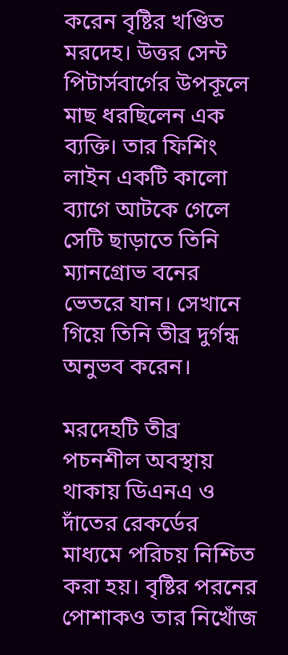করেন বৃষ্টির খণ্ডিত মরদেহ। উত্তর সেন্ট পিটার্সবার্গের উপকূলে মাছ ধরছিলেন এক ব্যক্তি। তার ফিশিং লাইন একটি কালো ব্যাগে আটকে গেলে সেটি ছাড়াতে তিনি ম্যানগ্রোভ বনের ভেতরে যান। সেখানে গিয়ে তিনি তীব্র দুর্গন্ধ অনুভব করেন।

মরদেহটি তীব্র পচনশীল অবস্থায় থাকায় ডিএনএ ও দাঁতের রেকর্ডের মাধ্যমে পরিচয় নিশ্চিত করা হয়। বৃষ্টির পরনের পোশাকও তার নিখোঁজ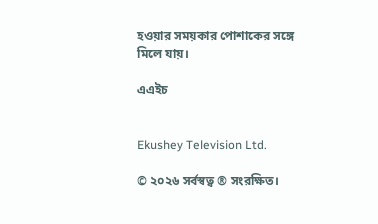হওয়ার সময়কার পোশাকের সঙ্গে মিলে যায়।

এএইচ


Ekushey Television Ltd.

© ২০২৬ সর্বস্বত্ব ® সংরক্ষিত।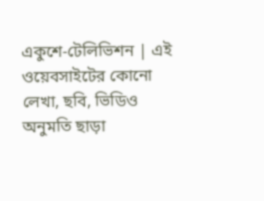একুশে-টেলিভিশন | এই ওয়েবসাইটের কোনো লেখা, ছবি, ভিডিও অনুমতি ছাড়া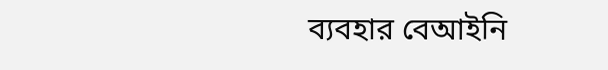ব্যবহার বেআইনি